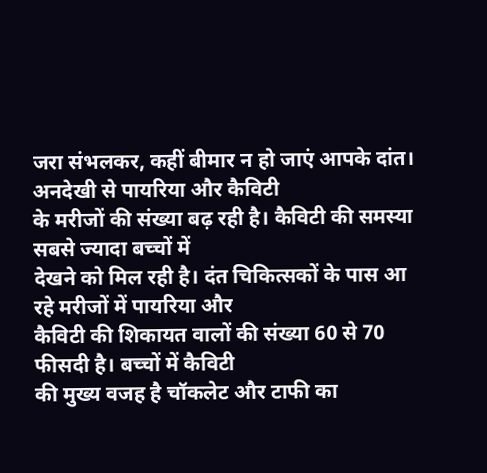जरा संभलकर, कहीं बीमार न हो जाएं आपके दांत। अनदेखी से पायरिया और कैविटी
के मरीजों की संख्या बढ़ रही है। कैविटी की समस्या सबसे ज्यादा बच्चों में
देखने को मिल रही है। दंत चिकित्सकों के पास आ रहे मरीजों में पायरिया और
कैविटी की शिकायत वालों की संख्या 60 से 70 फीसदी है। बच्चों में कैविटी
की मुख्य वजह है चॉकलेट और टाफी का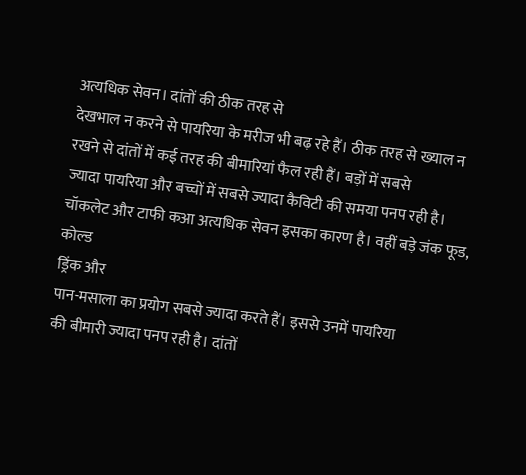अत्यधिक सेवन। दांतों की ठीक तरह से
देखभाल न करने से पायरिया के मरीज भी बढ़ रहे हैं। ठीक तरह से ख्याल न
रखने से दांतों में कई तरह की बीमारियां फैल रही हैं। बड़ों में सबसे
ज्यादा पायरिया और बच्चों में सबसे ज्यादा कैविटी की समया पनप रही है।
चॉकलेट और टाफी कआ अत्यधिक सेवन इसका कारण है। वहीं बड़े जंक फूड, कोल्ड
ड्रिंक और
पान-मसाला का प्रयोग सबसे ज्यादा करते हैं। इससे उनमें पायरिया
की बीमारी ज्यादा पनप रही है। दांतों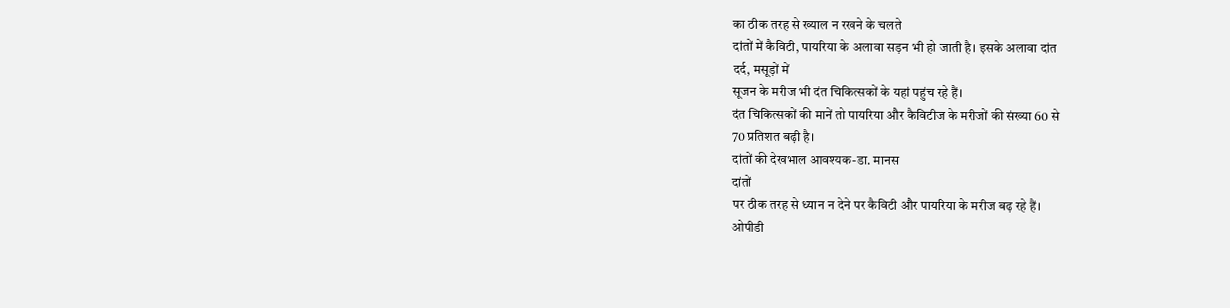का ठीक तरह से ख्याल न रखने के चलते
दांतों में कैविटी, पायरिया के अलावा सड़न भी हो जाती है। इसके अलावा दांत
दर्द, मसूड़ों में
सूजन के मरीज भी दंत चिकित्सकों के यहां पहुंच रहे हैं।
दंत चिकित्सकों की मानें तो पायरिया और कैविटीज के मरीजों की संख्या 60 से
70 प्रतिशत बढ़ी है।
दांतों की देखभाल आवश्यक-डा. मानस
दांतों
पर ठीक तरह से ध्यान न देने पर कैविटी और पायरिया के मरीज बढ़ रहे हैं।
ओपीडी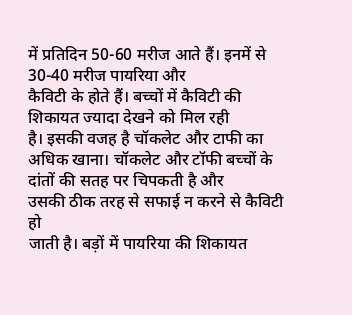में प्रतिदिन 50-60 मरीज आते हैं। इनमें से 30-40 मरीज पायरिया और
कैविटी के होते हैं। बच्चों में कैविटी की शिकायत ज्यादा देखने को मिल रही
है। इसकी वजह है चॉकलेट और टाफी का अधिक खाना। चॉकलेट और टॉफी बच्चों के
दांतों की सतह पर चिपकती है और
उसकी ठीक तरह से सफाई न करने से कैविटी हो
जाती है। बड़ों में पायरिया की शिकायत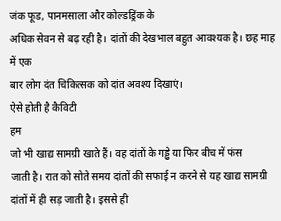जंक फूड, पानमसाला और कोल्डड्रिंक के
अधिक सेवन से बढ़ रही है। दांतों की देखभाल बहुत आवश्यक है। छह माह में एक
बार लोग दंत चिकित्सक को दांत अवश्य दिखाएं।
ऐसे होती है कैविटी
हम
जो भी खाद्य सामग्री खाते हैं। वह दांतों के गड्ढे या फिर बीच में फंस
जाती है। रात को सोते समय दांतों की सफाई न करने से यह खाद्य सामग्री
दांतों में ही सड़ जाती है। इससे ही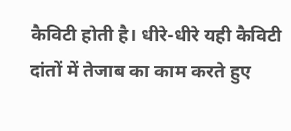कैविटी होती है। धीरे-धीरे यही कैविटी
दांतों में तेजाब का काम करते हुए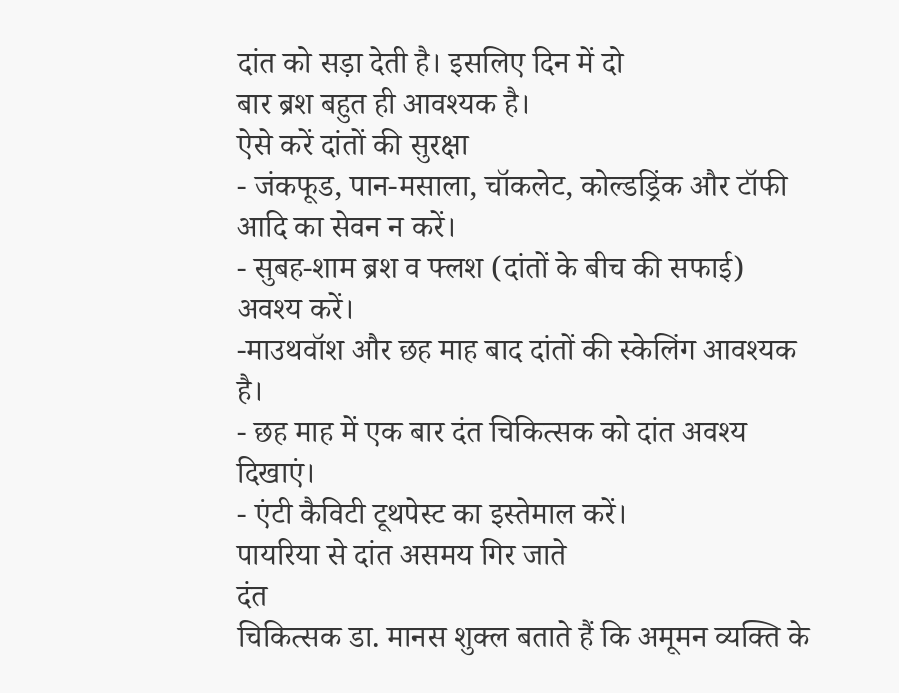दांत को सड़ा देती है। इसलिए दिन में दो
बार ब्रश बहुत ही आवश्यक है।
ऐसे करें दांतों की सुरक्षा
- जंकफूड, पान-मसाला, चॉकलेट, कोल्डड्रिंक और टॉफी आदि का सेवन न करें।
- सुबह-शाम ब्रश व फ्लश (दांतों के बीच की सफाई) अवश्य करें।
-माउथवॉश और छह माह बाद दांतों की स्केलिंग आवश्यक है।
- छह माह में एक बार दंत चिकित्सक को दांत अवश्य दिखाएं।
- एंटी कैविटी टूथपेस्ट का इस्तेमाल करें।
पायरिया से दांत असमय गिर जाते
दंत
चिकित्सक डा. मानस शुक्ल बताते हैं कि अमूमन व्यक्ति के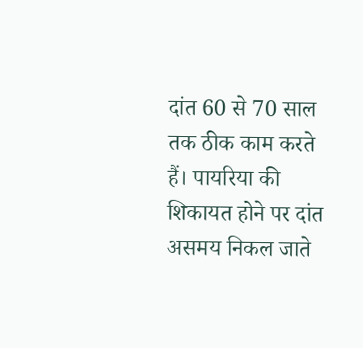दांत 60 से 70 साल
तक ठीक काम करते हैं। पायरिया की शिकायत होने पर दांत असमय निकल जाते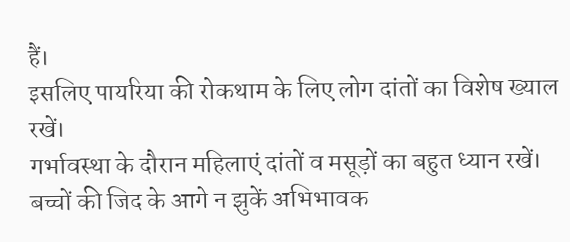हैं।
इसलिए पायरिया की रोकथाम के लिए लोग दांतों का विशेष ख्याल रखें।
गर्भावस्था के दौरान महिलाएं दांतों व मसूड़ों का बहुत ध्यान रखें।
बच्चों की जिद के आगे न झुकें अभिभावक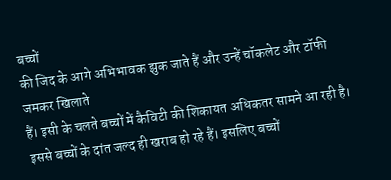बच्चों
की जिद के आगे अभिभावक झुक जाते हैं और उन्हें चॉकलेट और टॉफी जमकर खिलाते
हैं। इसी के चलते बच्चों में कैविटी की शिकायत अधिकतर सामने आ रही है।
इससे बच्चों के दांत जल्द ही खराब हो रहे हैं। इसलिए बच्चों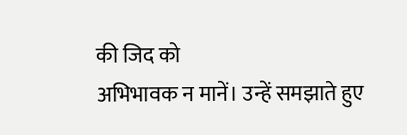की जिद को
अभिभावक न मानें। उन्हें समझाते हुए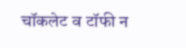चॉकलेट व टॉफी न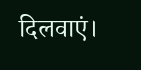दिलवाएं।